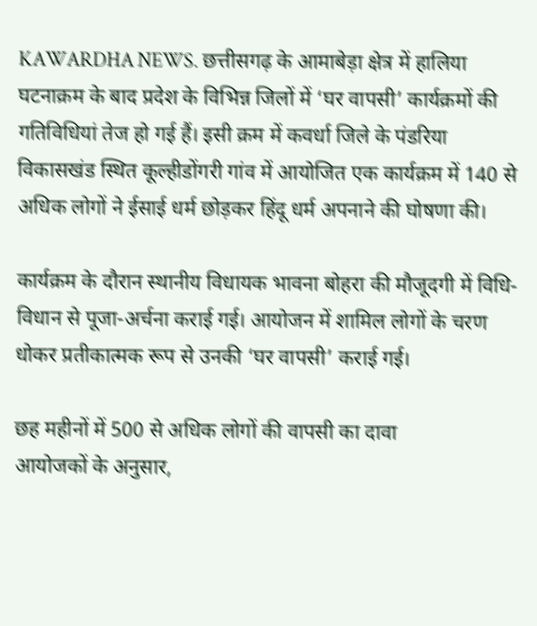KAWARDHA NEWS. छत्तीसगढ़ के आमाबेड़ा क्षेत्र में हालिया घटनाक्रम के बाद प्रदेश के विभिन्न जिलों में ‘घर वापसी’ कार्यक्रमों की गतिविधियां तेज हो गई हैं। इसी क्रम में कवर्धा जिले के पंडरिया विकासखंड स्थित कूल्हीडोंगरी गांव में आयोजित एक कार्यक्रम में 140 से अधिक लोगों ने ईसाई धर्म छोड़कर हिंदू धर्म अपनाने की घोषणा की।

कार्यक्रम के दौरान स्थानीय विधायक भावना बोहरा की मौजूदगी में विधि-विधान से पूजा-अर्चना कराई गई। आयोजन में शामिल लोगों के चरण धोकर प्रतीकात्मक रूप से उनकी ‘घर वापसी’ कराई गई।

छह महीनों में 500 से अधिक लोगों की वापसी का दावा
आयोजकों के अनुसार,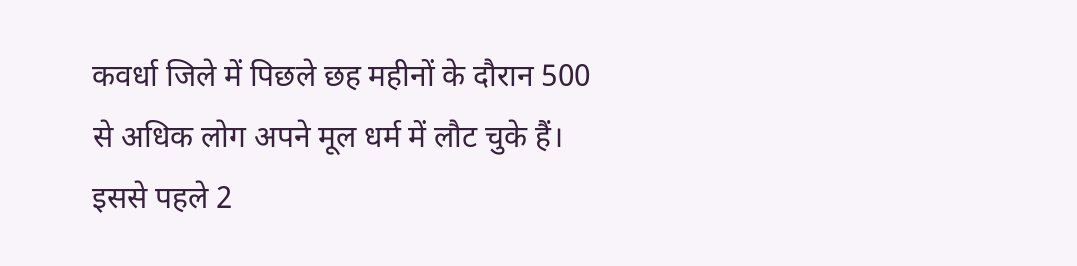कवर्धा जिले में पिछले छह महीनों के दौरान 500 से अधिक लोग अपने मूल धर्म में लौट चुके हैं। इससे पहले 2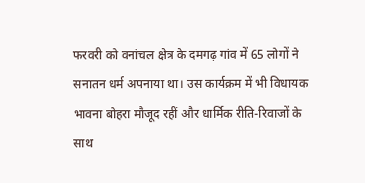फरवरी को वनांचल क्षेत्र के दमगढ़ गांव में 65 लोगों ने सनातन धर्म अपनाया था। उस कार्यक्रम में भी विधायक भावना बोहरा मौजूद रहीं और धार्मिक रीति-रिवाजों के साथ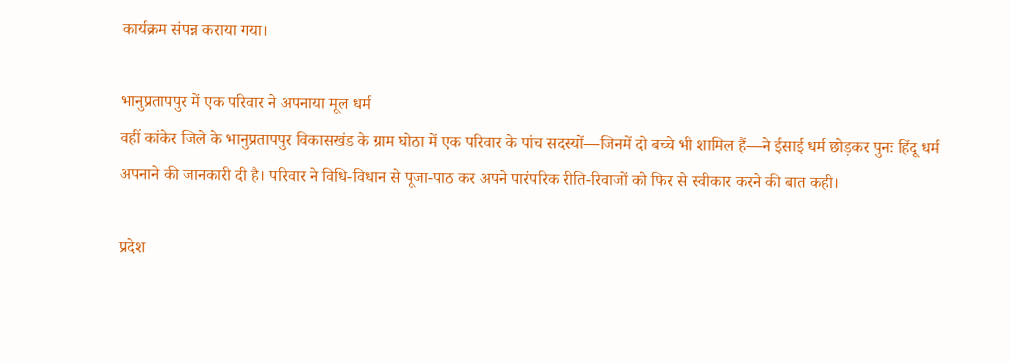कार्यक्रम संपन्न कराया गया।

भानुप्रतापपुर में एक परिवार ने अपनाया मूल धर्म
वहीं कांकेर जिले के भानुप्रतापपुर विकासखंड के ग्राम घोठा में एक परिवार के पांच सदस्यों—जिनमें दो बच्चे भी शामिल हैं—ने ईसाई धर्म छोड़कर पुनः हिंदू धर्म अपनाने की जानकारी दी है। परिवार ने विधि-विधान से पूजा-पाठ कर अपने पारंपरिक रीति-रिवाजों को फिर से स्वीकार करने की बात कही।

प्रदेश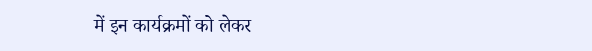में इन कार्यक्रमों को लेकर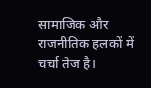सामाजिक और राजनीतिक हलकों में चर्चा तेज है।